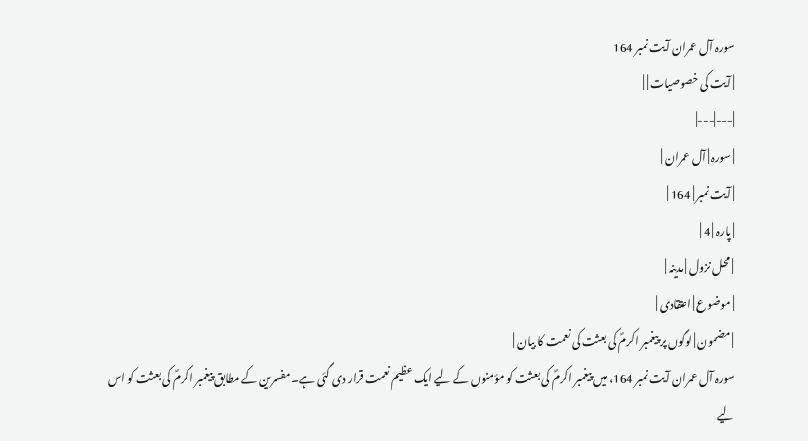سورہ آل عمران آیت نمبر 164
| آیت کی خصوصیات | |
|---|---|
| سورہ | آل عمران |
| آیت نمبر | 164 |
| پارہ | 4 |
| محل نزول | مدینہ |
| موضوع | اعتقادی |
| مضمون | لوگوں پر پیغمبر اکرمؐ کی بعثت کی نعمت کا بیان |
سورہ آل عمران آیت نمبر 164، میں پیغمبر اکرمؐ کی بعثت کو مؤمنوں کے لیے ایک عظیم نعمت قرار دی گئی ہے۔ مفسرین کے مطابق پیغمبر اکرمؐ کی بعثت کو اس لیے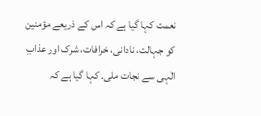نعمت کہا گیا ہے کہ اس کے ذریعے مؤمنین کو جہالت، نادانی، خرافات، شرک اور عذابِ الٰہی سے نجات ملی۔ کہا گیا ہے کہ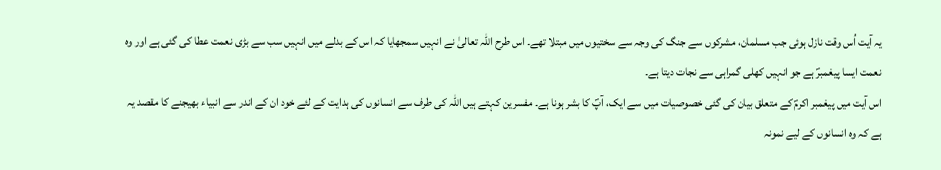یہ آیت اُس وقت نازل ہوئی جب مسلمان، مشرکوں سے جنگ کی وجہ سے سختیوں میں مبتلا تھے۔ اس طرح اللہ تعالیٰ نے انہیں سمجھایا کہ اس کے بدلے میں انہیں سب سے بڑی نعمت عطا کی گئی ہے اور وہ نعمت ایسا پیغمبرؐ ہے جو انہیں کھلی گمراہی سے نجات دیتا ہے۔
اس آیت میں پیغمبر اکرمؐ کے متعلق بیان کی گئی خصوصیات میں سے ایک، آپؐ کا بشر ہونا ہے۔ مفسرین کہتے ہیں اللہ کی طرف سے انسانوں کی ہدایت کے لئے خود ان کے اندر سے انبیاء بھیجنے کا مقصد یہ ہے کہ وہ انسانوں کے لیے نمونہ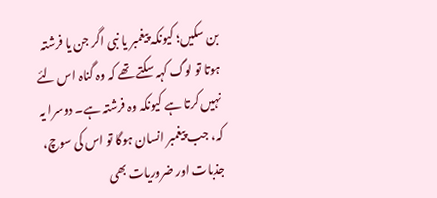بن سکیں؛ کیونکہ پیغمبر یا نبی اگر جن یا فرشتہ ہوتا تو لوگ کہہ سکتے تھے کہ وہ گناہ اس لئے نہیں کرتا ہے کیونکہ وہ فرشتہ ہے۔ دوسرا یہ کہ، جب پیغمبر انسان ہوگا تو اس کی سوچ، جذبات اور ضروریات بھی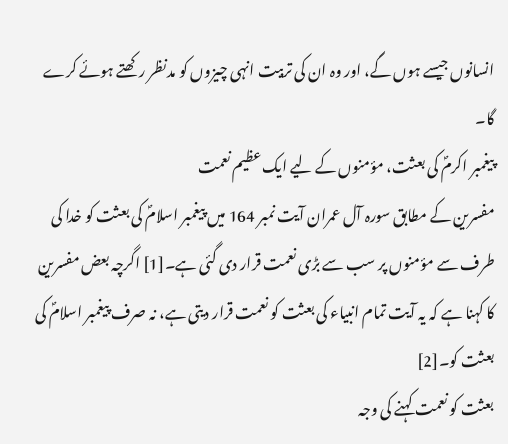انسانوں جیسے ہوں گے، اور وہ ان کی تربیت انہی چیزوں کو مدنظر رکھتے ہوئے کرے گا۔
پیغمبر اکرمؐ کی بعثت، مؤمنوں کے لیے ایک عظیم نعمت
مفسرین کے مطابق سورہ آل عمران آیت نمبر 164 میں پیغمبر اسلامؐ کی بعثت کو خدا کی طرف سے مؤمنوں پر سب سے بڑی نعمت قرار دی گئی ہے۔[1] اگرچہ بعض مفسرین کا کہنا ہے کہ یہ آیت تمام انبیاء کی بعثت کو نعمت قرار دیتی ہے، نہ صرف پیغمبر اسلامؐ کی بعثت کو۔[2]
بعثت کو نعمت کہنے کی وجہ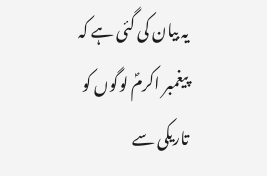یہ بیان کی گئی ہے کہ پیغمبر اکرمؐ لوگوں کو تاریکی سے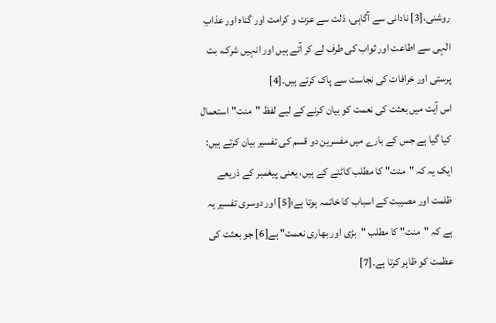روشنی،[3] نادانی سے آگاہی، ذلت سے عزت و کرامت اور گناہ اور عذابِ الٰہی سے اطاعت اور ثواب کی طرف لے کر آتے ہیں اور انہیں شرک، بت پرستی اور خرافات کی نجاست سے پاک کرتے ہیں۔[4]
اس آیت میں بعثت کی نعمت کو بیان کرنے کے لیے لفظ "منت" استعمال کیا گیا ہے جس کے بارے میں مفسرین دو قسم کی تفسیر بیان کرتے ہیں: ایک یہ کہ "منت" کا مطلب کاٹنے کے ہیں، یعنی پیغمبر کے ذریعے ظلمت اور مصیبت کے اسباب کا خاتمہ ہوتا ہے؛[5] اور دوسری تفسیر یہ ہے کہ "منت" کا مطلب "بڑی اور بھاری نعمت" ہے[6] جو بعثت کی عظمت کو ظاہر کرتا ہے۔[7]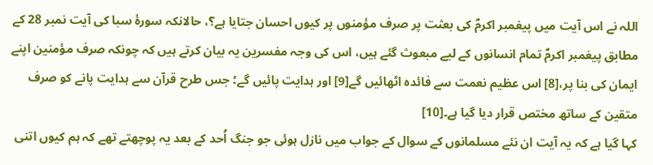اللہ نے اس آیت میں پیغمبر اکرمؐ کی بعثت پر صرف مؤمنوں پر کیوں احسان جتایا ہے؟، حالانکہ سورۂ سبا کی آیت نمبر 28 کے مطابق پیغمبر اکرمؐ تمام انسانوں کے لیے مبعوث گئے ہیں، اس کی وجہ مفسرین یہ بیان کرتے ہیں کہ چونکہ صرف مؤمنین اپنے ایمان کی بنا پر،[8] اس عظیم نعمت سے فائدہ اٹھائیں گے[9] اور ہدایت پائیں گے؛ جس طرح قرآن سے ہدایت پانے کو صرف متقین کے ساتھ مختص قرار دیا گیا ہے۔[10]
کہا گیا ہے کہ یہ آیت ان نئے مسلمانوں کے سوال کے جواب میں نازل ہوئی جو جنگ اُحد کے بعد یہ پوچھتے تھے کہ ہم کیوں اتنی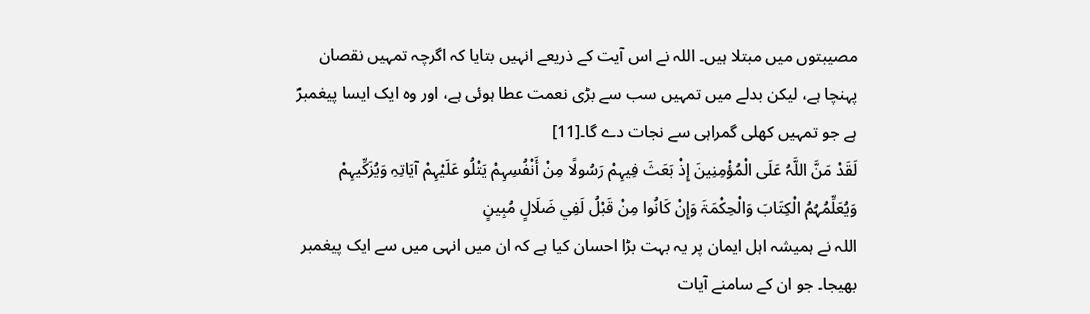مصیبتوں میں مبتلا ہیں۔ اللہ نے اس آیت کے ذریعے انہیں بتایا کہ اگرچہ تمہیں نقصان پہنچا ہے، لیکن بدلے میں تمہیں سب سے بڑی نعمت عطا ہوئی ہے، اور وہ ایک ایسا پیغمبرؐ ہے جو تمہیں کھلی گمراہی سے نجات دے گا۔[11]
لَقَدْ مَنَّ اللَّہُ عَلَى الْمُؤْمِنِينَ إِذْ بَعَثَ فِيہِمْ رَسُولًا مِنْ أَنْفُسِہِمْ يَتْلُو عَلَيْہِمْ آيَاتِہِ وَيُزَكِّيہِمْ وَيُعَلِّمُہُمُ الْكِتَابَ وَالْحِكْمَۃَ وَإِنْ كَانُوا مِنْ قَبْلُ لَفِي ضَلَالٍ مُبِينٍ
اللہ نے ہمیشہ اہل ایمان پر یہ بہت بڑا احسان کیا ہے کہ ان میں انہی میں سے ایک پیغمبر بھیجا۔ جو ان کے سامنے آیات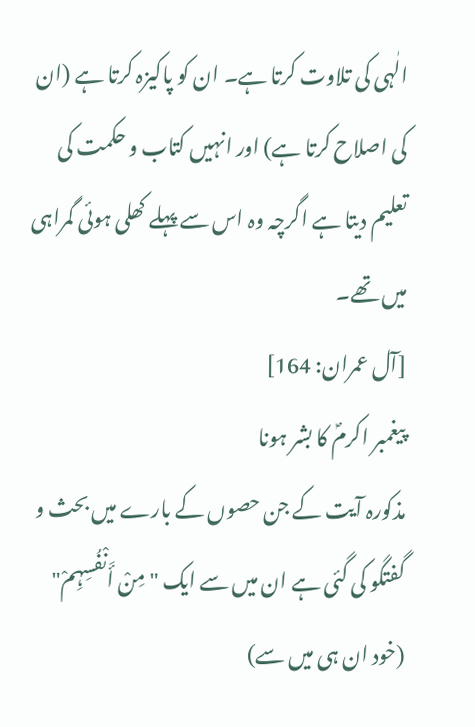الٰہی کی تلاوت کرتا ہے۔ ان کو پاکیزہ کرتا ہے (ان کی اصلاح کرتا ہے) اور انہیں کتاب و حکمت کی تعلیم دیتا ہے اگرچہ وہ اس سے پہلے کھلی ہوئی گمراہی میں تھے۔
[آل عمران: 164]
پیغمبر اکرمؐ کا بشر ہونا
مذکورہ آیت کے جن حصوں کے بارے میں بحث و گفتگو کی گئی ہے ان میں سے ایک "مِنْ أَنْفُسِہِمْ" (خود ان ہی میں سے)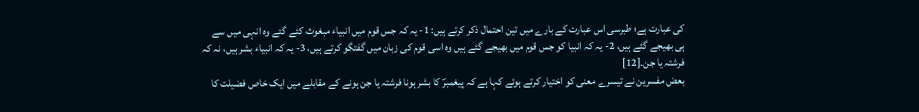کی عبارت ہے؛ طبرسی اس عبارت کے بارے میں تین احتمال ذکر کرتے ہیں: 1- یہ کہ جس قوم میں انبیاء مبغوث کئے گئے وہ انہی میں سے ہی بھیجے گئے ہیں، 2- یہ کہ انبیا کو جس قوم میں بھیجے گئے ہیں وہ اسی قوم کی زبان میں گفتگو کرتے ہیں، 3- یہ کہ انبیاء بشر ہیں، نہ کہ فرشتہ یا جن۔[12]
بعض مفسرین نے تیسرے معنی کو اختیار کرتے ہوئے کہا ہے کہ پیغمبرؐ کا بشر ہونا فرشتہ یا جن ہونے کے مقابلے میں ایک خاص فضیلت کا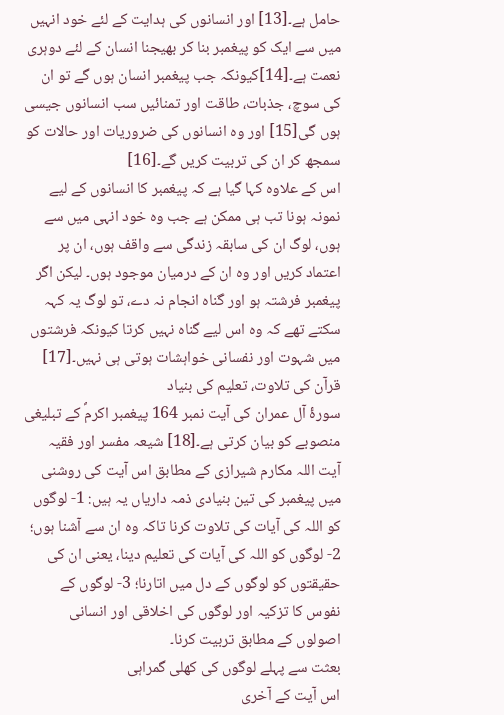حامل ہے۔[13] اور انسانوں کی ہدایت کے لئے خود انہیں میں سے ایک کو پیغمبر بنا کر بھیجنا انسان کے لئے دوہری نعمت ہے۔[14]کیونکہ جب پیغمبر انسان ہوں گے تو ان کی سوچ، جذبات، طاقت اور تمنائیں سب انسانوں جیسی ہوں گی[15] اور وہ انسانوں کی ضروریات اور حالات کو سمجھ کر ان کی تربیت کریں گے۔[16]
اس کے علاوہ کہا گیا ہے کہ پیغمبر کا انسانوں کے لیے نمونہ ہونا تب ہی ممکن ہے جب وہ خود انہی میں سے ہوں، لوگ ان کی سابقہ زندگی سے واقف ہوں، ان پر اعتماد کریں اور وہ ان کے درمیان موجود ہوں۔ لیکن اگر پیغمبر فرشتہ ہو اور گناہ انجام نہ دے، تو لوگ یہ کہہ سکتے تھے کہ وہ اس لیے گناہ نہیں کرتا کیونکہ فرشتوں میں شہوت اور نفسانی خواہشات ہوتی ہی نہیں۔[17]
قرآن کی تلاوت، تعلیم کی بنیاد
سورۂ آل عمران کی آیت نمبر 164 پیغمبر اکرمؐ کے تبلیغی منصوبے کو بیان کرتی ہے۔[18] شیعہ مفسر اور فقیہ آیت اللہ مکارم شیرازی کے مطابق اس آیت کی روشنی میں پیغمبر کی تین بنیادی ذمہ داریاں یہ ہیں: 1- لوگوں کو اللہ کی آیات کی تلاوت کرنا تاکہ وہ ان سے آشنا ہوں؛ 2- لوگوں کو اللہ کی آیات کی تعلیم دینا، یعنی ان کی حقیقتوں کو لوگوں کے دل میں اتارنا؛ 3- لوگوں کے نفوس کا تزکیہ اور لوگوں کی اخلاقی اور انسانی اصولوں کے مطابق تربیت کرنا۔
بعثت سے پہلے لوگوں کی کھلی گمراہی
اس آیت کے آخری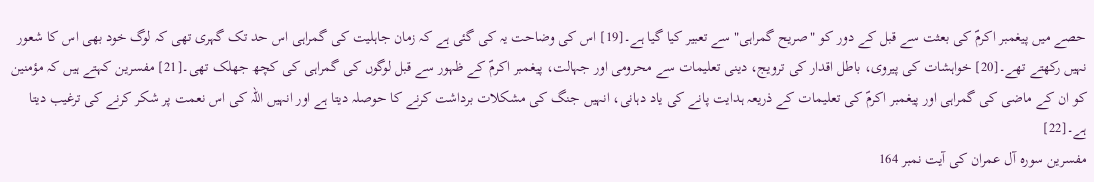حصے میں پیغمبر اکرمؐ کی بعثت سے قبل کے دور کو "صریح گمراہی" سے تعبیر کیا گیا ہے۔[19] اس کی وضاحت یہ کی گئی ہے کہ زمان جاہلیت کی گمراہی اس حد تک گہری تھی کہ لوگ خود بھی اس کا شعور نہیں رکھتے تھے۔[20] خواہشات کی پیروی، باطل اقدار کی ترویج، دینی تعلیمات سے محرومی اور جہالت، پیغمبر اکرمؐ کے ظہور سے قبل لوگوں کی گمراہی کی کچھ جھلک تھی۔[21] مفسرین کہتے ہیں کہ مؤمنین کو ان کے ماضی کی گمراہی اور پیغمبر اکرمؐ کی تعلیمات کے ذریعہ ہدایت پانے کی یاد دہانی، انہیں جنگ کی مشکلات برداشت کرنے کا حوصلہ دیتا ہے اور انہیں اللہ کی اس نعمت پر شکر کرنے کی ترغیب دیتا ہے۔[22]
مفسرین سورہ آل عمران کی آیت نمبر 164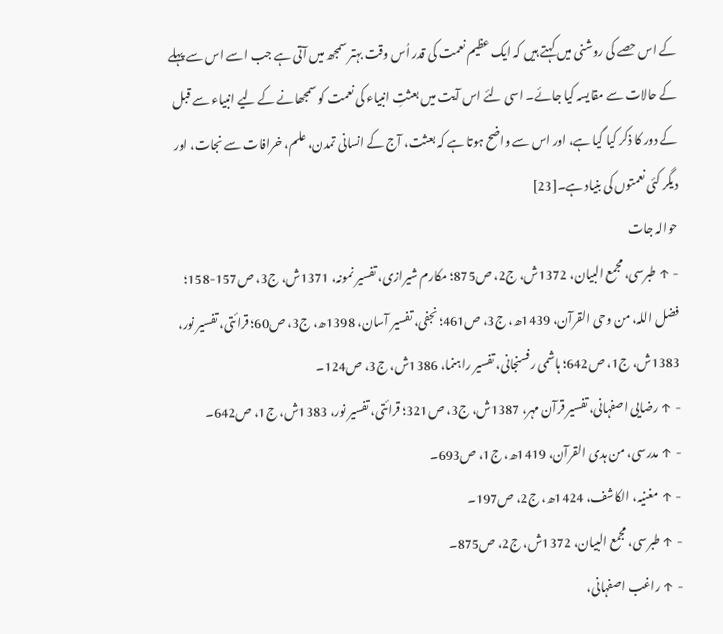کے اس حصے کی روشنی میں کہتے ہیں کہ ایک عظیم نعمت کی قدر اُس وقت بہتر سمجھ میں آتی ہے جب اسے اس سے پہلے کے حالات سے مقایسہ کیا جائے۔ اسی لئے اس آیت میں بعثتِ انبیاء کی نعمت کو سمجھانے کے لیے انبیاء سے قبل کے دور کا ذکر کیا گیا ہے، اور اس سے واضح ہوتا ہے کہ بعثت، آج کے انسانی تمدن، علم، خرافات سے نجات، اور دیگر کئی نعمتوں کی بنیاد ہے۔[23]
حوالہ جات
- ↑ طبرسی، مجمع البیان، 1372ش، ج2، ص875؛ مکارم شیرازی، تفسیر نمونہ، 1371ش، ج3، ص157-158؛ فضل اللہ، من وحی القرآن، 1439ھ، ج3، ص461؛ نجفی، تفسیر آسان، 1398ھ، ج3، ص60؛ قرائتی، تفسیر نور، 1383ش، ج1، ص642؛ ہاشمی رفسنجانی، تفسیر راہنما، 1386ش، ج3، ص124۔
- ↑ رضایی اصفہانی، تفسیر قرآن مہر، 1387ش، ج3، ص321؛ قرائتی، تفسیر نور، 1383ش، ج1، ص642۔
- ↑ مدرسی، من ہدی القرآن، 1419ھ، ج1، ص693۔
- ↑ مغنیہ، الکاشف، 1424ھ، ج2، ص197۔
- ↑ طبرسی، مجمع البیان، 1372ش، ج2، ص875۔
- ↑ راغب اصفہانی،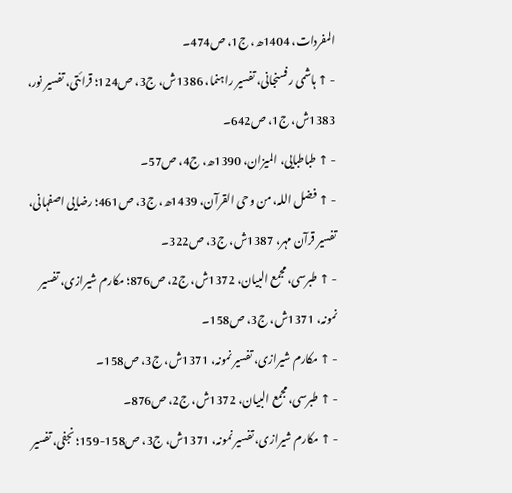المفردات، 1404ھ، ج1، ص474۔
- ↑ ہاشمی رفسنجانی، تفسیر راہنما، 1386ش، ج3، ص124؛ قرائتی، تفسیر نور، 1383ش، ج1، ص642۔
- ↑ طباطبایی، المیزان، 1390ھ، ج4، ص57۔
- ↑ فضل اللہ، من وحی القرآن، 1439ھ، ج3، ص461؛ رضایی اصفہانی، تفسیر قرآن مہر، 1387ش، ج3، ص322۔
- ↑ طبرسی، مجمع البیان، 1372ش، ج2، ص876؛ مکارم شیرازی، تفسیر نمونہ، 1371ش، ج3، ص158۔
- ↑ مکارم شیرازی، تفسیر نمونہ، 1371ش، ج3، ص158۔
- ↑ طبرسی، مجمع البیان، 1372ش، ج2، ص876۔
- ↑ مکارم شیرازی، تفسیر نمونہ، 1371ش، ج3، ص158-159؛ نجفی، تفسیر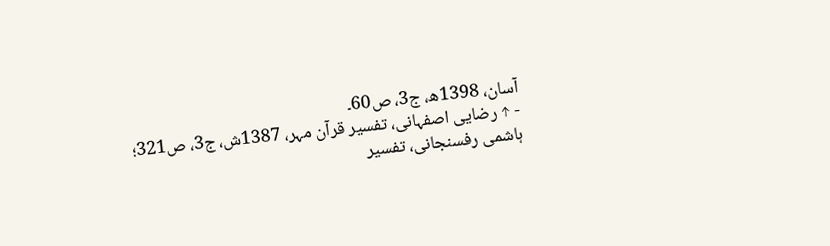آسان، 1398ھ، ج3، ص60۔
- ↑ رضایی اصفہانی، تفسیر قرآن مہر، 1387ش، ج3، ص321؛ ہاشمی رفسنجانی، تفسیر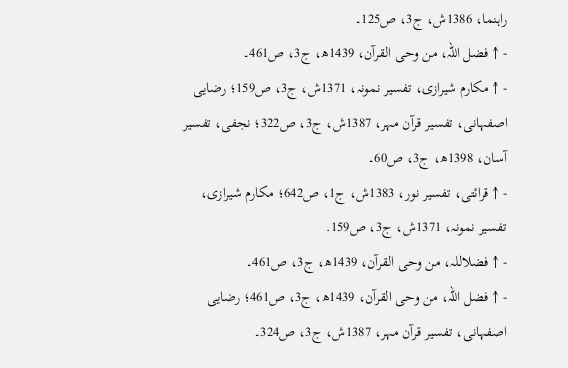راہنما، 1386ش، ج3، ص125۔
- ↑ فضل اللہ، من وحی القرآن، 1439ھ، ج3، ص461۔
- ↑ مکارم شیرازی، تفسیر نمونہ، 1371ش، ج3، ص159؛ رضایی اصفہانی، تفسیر قرآن مہر، 1387ش، ج3، ص322؛ نجفی، تفسیر آسان، 1398ھ، ج3، ص60۔
- ↑ قرائتی، تفسیر نور، 1383ش، ج1، ص642؛ مکارم شیرازی، تفسیر نمونہ، 1371ش، ج3، ص159.
- ↑ فضلاللہ، من وحی القرآن، 1439ھ، ج3، ص461۔
- ↑ فضل اللہ، من وحی القرآن، 1439ھ، ج3، ص461؛ رضایی اصفہانی، تفسیر قرآن مہر، 1387ش، ج3، ص324۔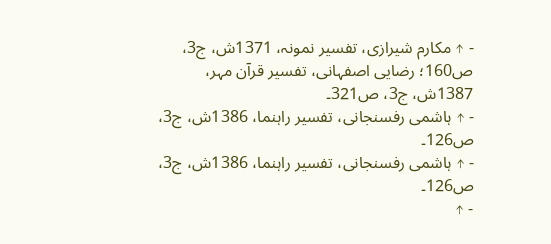- ↑ مکارم شیرازی، تفسیر نمونہ، 1371ش، ج3، ص160؛ رضایی اصفہانی، تفسیر قرآن مہر، 1387ش، ج3، ص321۔
- ↑ ہاشمی رفسنجانی، تفسیر راہنما، 1386ش، ج3، ص126۔
- ↑ ہاشمی رفسنجانی، تفسیر راہنما، 1386ش، ج3، ص126۔
- ↑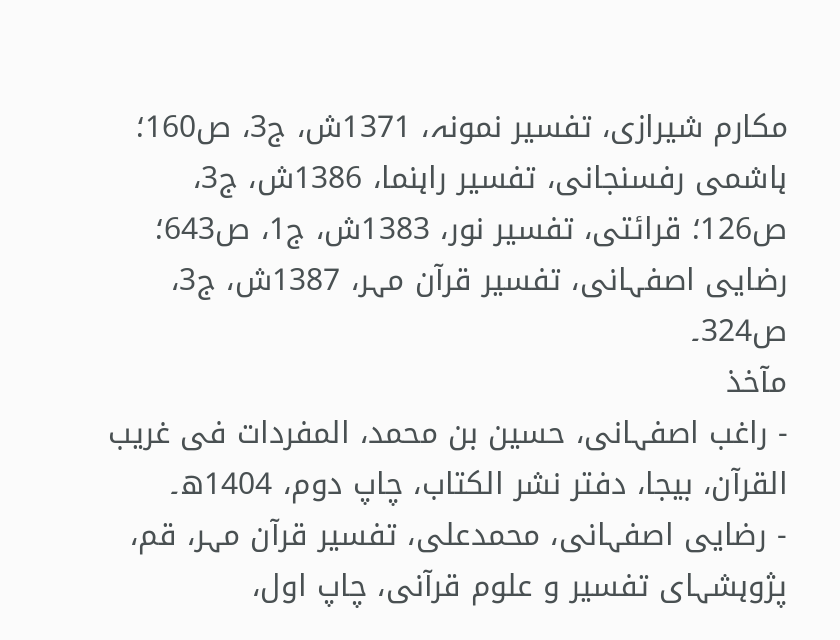مکارم شیرازی، تفسیر نمونہ، 1371ش، ج3، ص160؛ ہاشمی رفسنجانی، تفسیر راہنما، 1386ش، ج3، ص126؛ قرائتی، تفسیر نور، 1383ش، ج1، ص643؛ رضایی اصفہانی، تفسیر قرآن مہر، 1387ش، ج3، ص324۔
مآخذ
- راغب اصفہانی، حسین بن محمد، المفردات فی غریب القرآن، بیجا، دفتر نشر الکتاب، چاپ دوم، 1404ھ۔
- رضایی اصفہانی، محمدعلی، تفسیر قرآن مہر، قم، پژوہشہای تفسیر و علوم قرآنی، چاپ اول،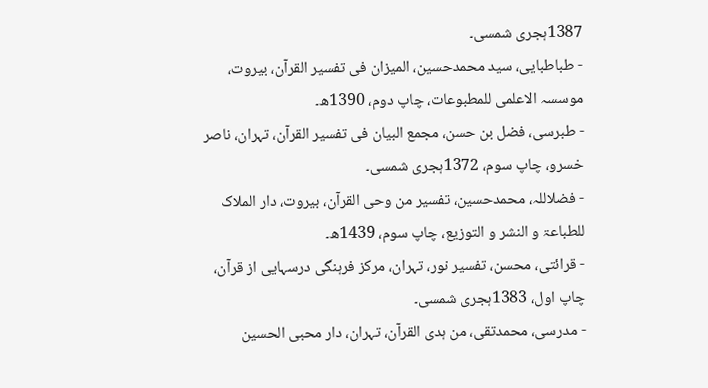1387ہجری شمسی۔
- طباطبایی، سید محمدحسین، المیزان فی تفسیر القرآن، بیروت، موسسہ الاعلمی للمطبوعات، چاپ دوم، 1390ھ۔
- طبرسی، فضل بن حسن، مجمع البیان فی تفسیر القرآن، تہران، ناصر خسرو، چاپ سوم، 1372ہجری شمسی۔
- فضلاللہ، محمدحسین، تفسیر من وحی القرآن، بیروت، دار الملاک للطباعۃ و النشر و التوزیع، چاپ سوم، 1439ھ۔
- قرائتی، محسن، تفسیر نور، تہران، مرکز فرہنگی درسہایی از قرآن، چاپ اول، 1383ہجری شمسی۔
- مدرسی، محمدتقی، من ہدی القرآن، تہران، دار محبی الحسین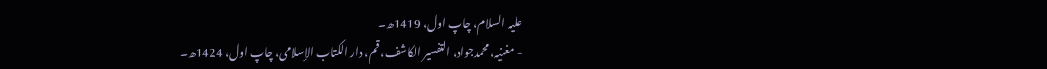علیہ السلام، چاپ اول، 1419ھ۔
- مغنیہ، محمدجواد، التفسیر الکاشف، قم، دار الکتاب الإسلامی، چاپ اول، 1424ھ۔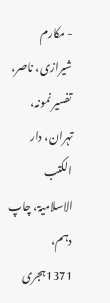- مکارم شیرازی، ناصر، تفسیر نمونہ، تہران، دار الکتب الاسلامیۃ، چاپ دہم، 1371ہجری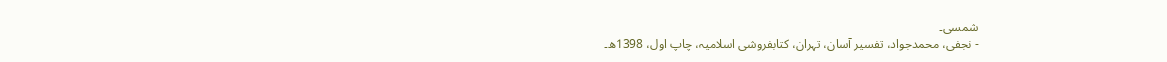شمسی۔
- نجفی، محمدجواد، تفسیر آسان، تہران، کتابفروشی اسلامیہ، چاپ اول، 1398ھ۔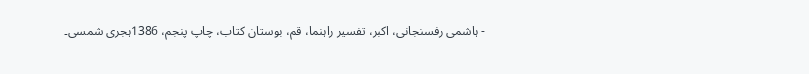- ہاشمی رفسنجانی، اکبر، تفسیر راہنما، قم، بوستان کتاب، چاپ پنجم، 1386ہجری شمسی۔